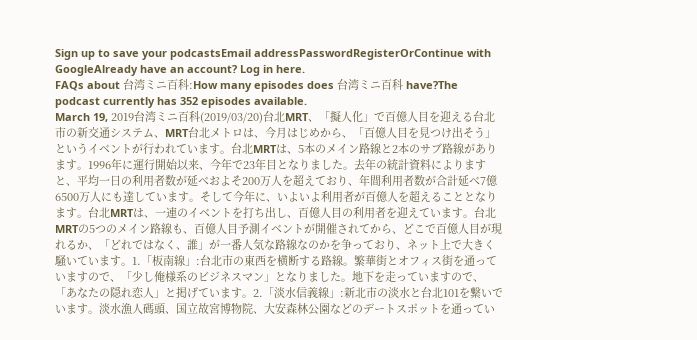Sign up to save your podcastsEmail addressPasswordRegisterOrContinue with GoogleAlready have an account? Log in here.
FAQs about 台湾ミニ百科:How many episodes does 台湾ミニ百科 have?The podcast currently has 352 episodes available.
March 19, 2019台湾ミニ百科(2019/03/20)台北MRT、「擬人化」で百億人目を迎える台北市の新交通システム、MRT台北メトロは、今月はじめから、「百億人目を見つけ出そう」というイベントが行われています。台北MRTは、5本のメイン路線と2本のサブ路線があります。1996年に運行開始以来、今年で23年目となりました。去年の統計資料によりますと、平均一日の利用者数が延べおよそ200万人を超えており、年間利用者数が合計延べ7億6500万人にも達しています。そして今年に、いよいよ利用者が百億人を超えることとなります。台北MRTは、一連のイベントを打ち出し、百億人目の利用者を迎えています。台北MRTの5つのメイン路線も、百億人目予測イベントが開催されてから、どこで百億人目が現れるか、「どれではなく、誰」が一番人気な路線なのかを争っており、ネット上で大きく騒いています。1.「板南線」:台北市の東西を横断する路線。繁華街とオフィス街を通っていますので、「少し俺様系のビジネスマン」となりました。地下を走っていますので、「あなたの隠れ恋人」と掲げています。2.「淡水信義線」:新北市の淡水と台北101を繋いでいます。淡水漁人碼頭、国立故宮博物院、大安森林公園などのデートスポットを通ってい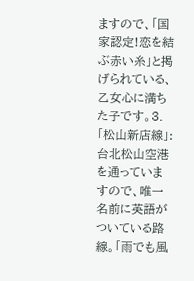ますので、「国家認定!恋を結ぶ赤い糸」と掲げられている、乙女心に満ちた子です。3.「松山新店線」:台北松山空港を通っていますので、唯一名前に英語がついている路線。「雨でも風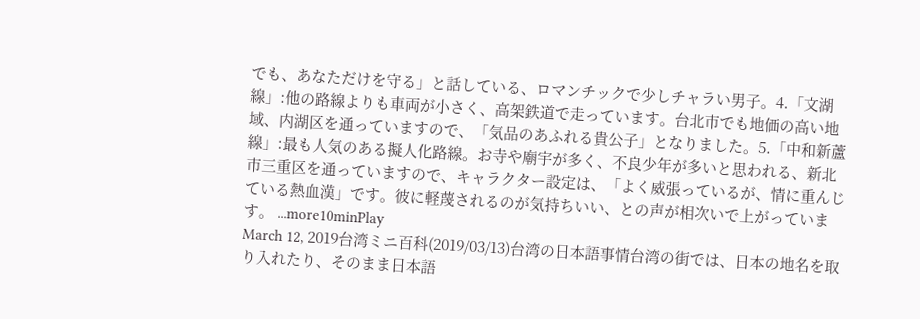でも、あなただけを守る」と話している、ロマンチックで少しチャラい男子。4.「文湖線」:他の路線よりも車両が小さく、高架鉄道で走っています。台北市でも地価の高い地域、内湖区を通っていますので、「気品のあふれる貴公子」となりました。5.「中和新蘆線」:最も人気のある擬人化路線。お寺や廟宇が多く、不良少年が多いと思われる、新北市三重区を通っていますので、キャラクター設定は、「よく威張っているが、情に重んじている熱血漢」です。彼に軽蔑されるのが気持ちいい、との声が相次いで上がっています。 ...more10minPlay
March 12, 2019台湾ミニ百科(2019/03/13)台湾の日本語事情台湾の街では、日本の地名を取り入れたり、そのまま日本語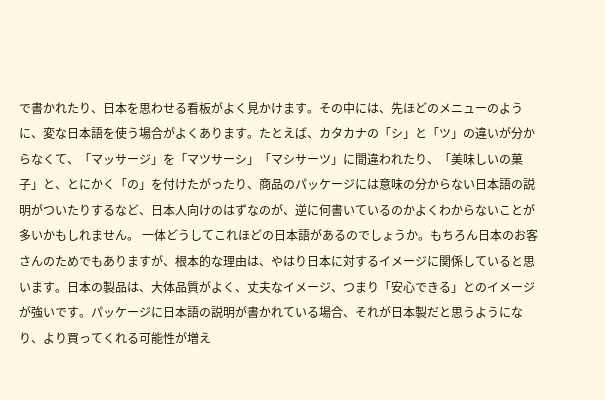で書かれたり、日本を思わせる看板がよく見かけます。その中には、先ほどのメニューのように、変な日本語を使う場合がよくあります。たとえば、カタカナの「シ」と「ツ」の違いが分からなくて、「マッサージ」を「マツサーシ」「マシサーツ」に間違われたり、「美味しいの菓子」と、とにかく「の」を付けたがったり、商品のパッケージには意味の分からない日本語の説明がついたりするなど、日本人向けのはずなのが、逆に何書いているのかよくわからないことが多いかもしれません。 一体どうしてこれほどの日本語があるのでしょうか。もちろん日本のお客さんのためでもありますが、根本的な理由は、やはり日本に対するイメージに関係していると思います。日本の製品は、大体品質がよく、丈夫なイメージ、つまり「安心できる」とのイメージが強いです。パッケージに日本語の説明が書かれている場合、それが日本製だと思うようになり、より買ってくれる可能性が増え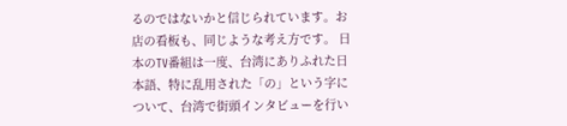るのではないかと信じられています。お店の看板も、同じような考え方です。 日本のTV番組は一度、台湾にありふれた日本語、特に乱用された「の」という字について、台湾で街頭インタビューを行い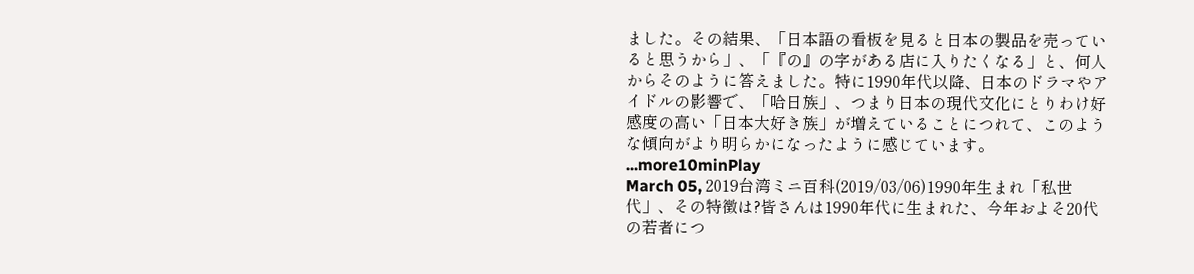ました。その結果、「日本語の看板を見ると日本の製品を売っていると思うから」、「『の』の字がある店に入りたくなる」と、何人からそのように答えました。特に1990年代以降、日本のドラマやアイドルの影響で、「哈日族」、つまり日本の現代文化にとりわけ好感度の高い「日本大好き族」が増えていることにつれて、このような傾向がより明らかになったように感じています。 ...more10minPlay
March 05, 2019台湾ミニ百科(2019/03/06)1990年生まれ「私世代」、その特徴は?皆さんは1990年代に生まれた、今年およそ20代の若者につ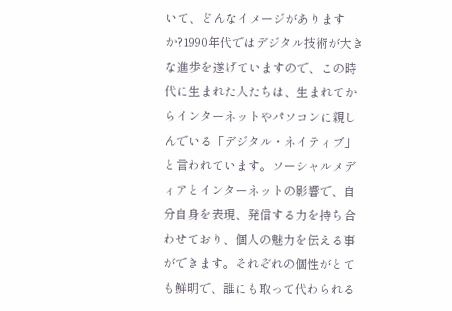いて、どんなイメージがありますか?1990年代ではデジタル技術が大きな進歩を遂げていますので、この時代に生まれた人たちは、生まれてからインターネットやパソコンに親しんでいる「デジタル・ネイティブ」と言われています。ソーシャルメディアとインターネットの影響で、自分自身を表現、発信する力を持ち合わせており、個人の魅力を伝える事ができます。それぞれの個性がとても鮮明で、誰にも取って代わられる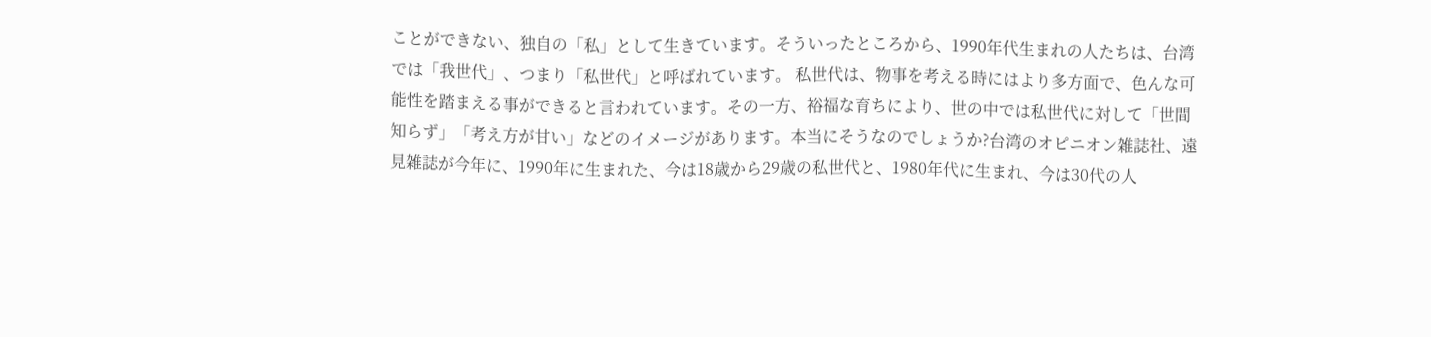ことができない、独自の「私」として生きています。そういったところから、1990年代生まれの人たちは、台湾では「我世代」、つまり「私世代」と呼ばれています。 私世代は、物事を考える時にはより多方面で、色んな可能性を踏まえる事ができると言われています。その一方、裕福な育ちにより、世の中では私世代に対して「世間知らず」「考え方が甘い」などのイメージがあります。本当にそうなのでしょうか?台湾のオピニオン雑誌社、遠見雑誌が今年に、1990年に生まれた、今は18歳から29歳の私世代と、1980年代に生まれ、今は30代の人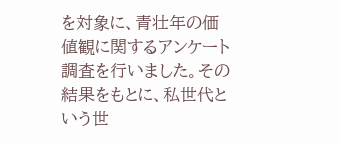を対象に、青壮年の価値観に関するアンケート調査を行いました。その結果をもとに、私世代という世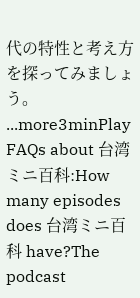代の特性と考え方を探ってみましょう。 ...more3minPlay
FAQs about 台湾ミニ百科:How many episodes does 台湾ミニ百科 have?The podcast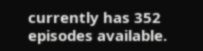currently has 352 episodes available.